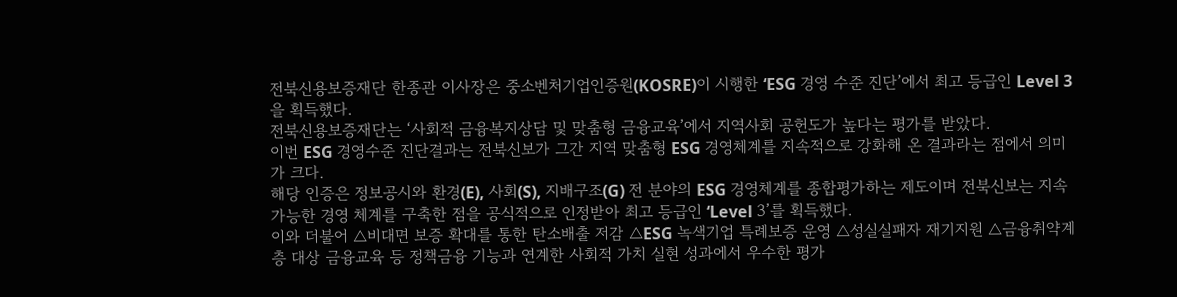전북신용보증재단 한종관 이사장은 중소벤처기업인증원(KOSRE)이 시행한 ‘ESG 경영 수준 진단’에서 최고 등급인 Level 3을 획득했다.
전북신용보증재단는 ‘사회적 금융복지상담 및 맞춤형 금융교육’에서 지역사회 공헌도가 높다는 평가를 받았다.
이번 ESG 경영수준 진단결과는 전북신보가 그간 지역 맞춤형 ESG 경영체계를 지속적으로 강화해 온 결과라는 점에서 의미가 크다.
해당 인증은 정보공시와 환경(E), 사회(S), 지배구조(G) 전 분야의 ESG 경영체계를 종합평가하는 제도이며 전북신보는 지속가능한 경영 체계를 구축한 점을 공식적으로 인정받아 최고 등급인 ‘Level 3’를 획득했다.
이와 더불어 △비대면 보증 확대를 통한 탄소배출 저감 △ESG 녹색기업 특례보증 운영 △성실실패자 재기지원 △금융취약계층 대상 금융교육 등 정책금융 기능과 연계한 사회적 가치 실현 성과에서 우수한 평가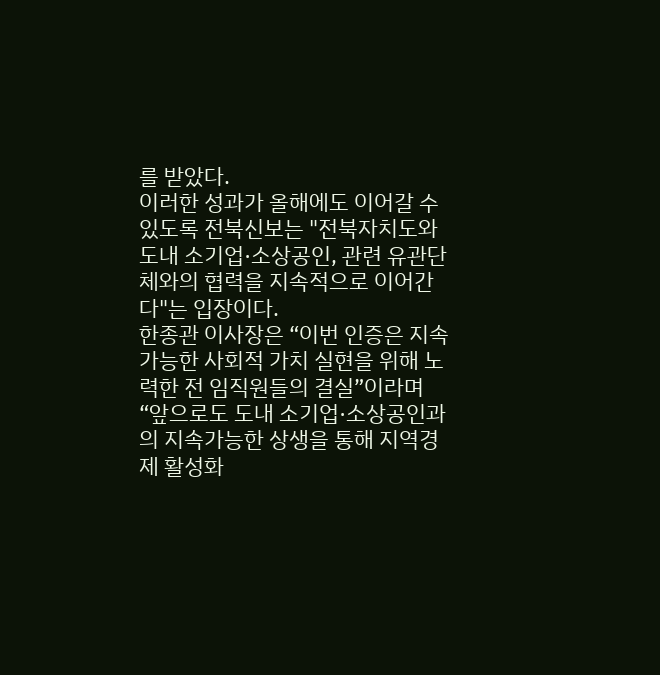를 받았다.
이러한 성과가 올해에도 이어갈 수 있도록 전북신보는 "전북자치도와 도내 소기업·소상공인, 관련 유관단체와의 협력을 지속적으로 이어간다"는 입장이다.
한종관 이사장은 “이번 인증은 지속가능한 사회적 가치 실현을 위해 노력한 전 임직원들의 결실”이라며 “앞으로도 도내 소기업·소상공인과의 지속가능한 상생을 통해 지역경제 활성화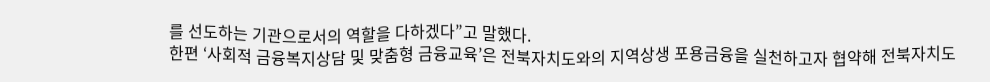를 선도하는 기관으로서의 역할을 다하겠다”고 말했다.
한편 ‘사회적 금융복지상담 및 맞춤형 금융교육’은 전북자치도와의 지역상생 포용금융을 실천하고자 협약해 전북자치도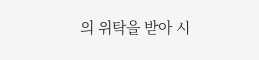의 위탁을 받아 시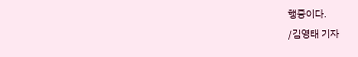행중이다.
/김영태 기자